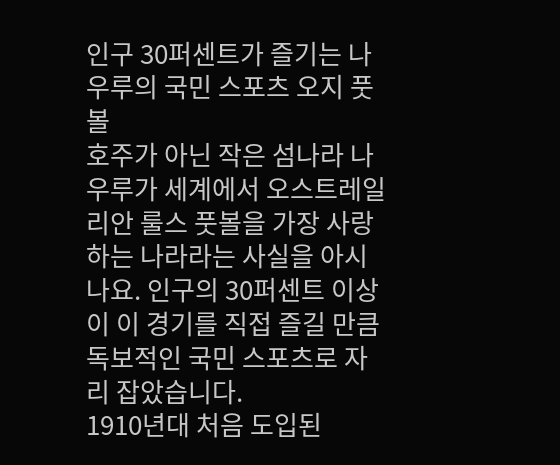인구 30퍼센트가 즐기는 나우루의 국민 스포츠 오지 풋볼
호주가 아닌 작은 섬나라 나우루가 세계에서 오스트레일리안 룰스 풋볼을 가장 사랑하는 나라라는 사실을 아시나요. 인구의 30퍼센트 이상이 이 경기를 직접 즐길 만큼 독보적인 국민 스포츠로 자리 잡았습니다.
1910년대 처음 도입된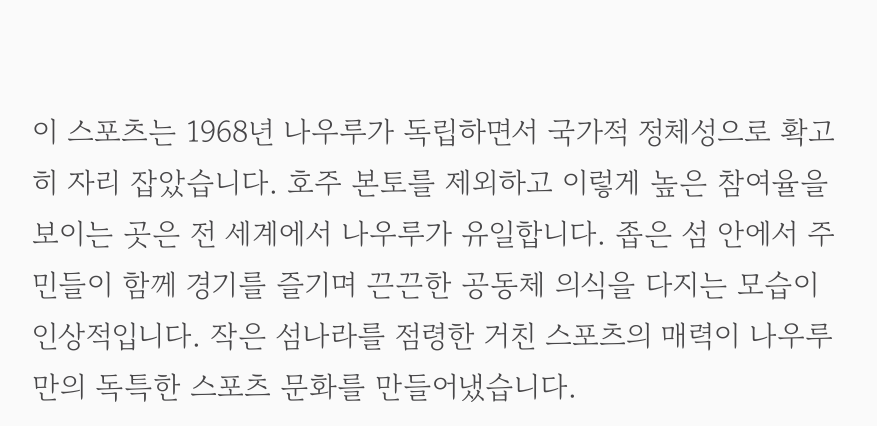이 스포츠는 1968년 나우루가 독립하면서 국가적 정체성으로 확고히 자리 잡았습니다. 호주 본토를 제외하고 이렇게 높은 참여율을 보이는 곳은 전 세계에서 나우루가 유일합니다. 좁은 섬 안에서 주민들이 함께 경기를 즐기며 끈끈한 공동체 의식을 다지는 모습이 인상적입니다. 작은 섬나라를 점령한 거친 스포츠의 매력이 나우루만의 독특한 스포츠 문화를 만들어냈습니다.